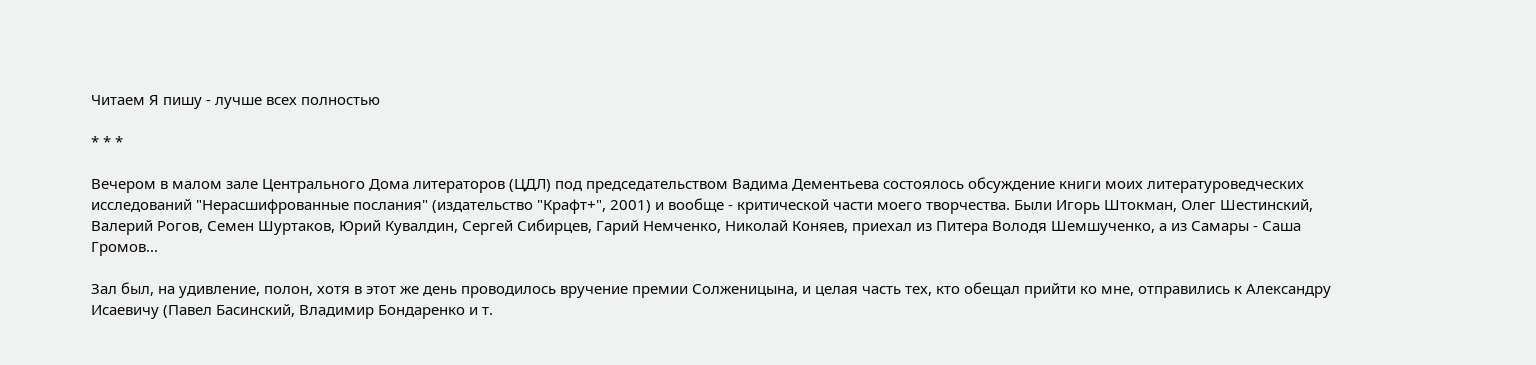Читаем Я пишу - лучше всех полностью

* * *

Вечером в малом зале Центрального Дома литераторов (ЦДЛ) под председательством Вадима Дементьева состоялось обсуждение книги моих литературоведческих исследований "Нерасшифрованные послания" (издательство "Крафт+", 2001) и вообще - критической части моего творчества. Были Игорь Штокман, Олег Шестинский, Валерий Рогов, Семен Шуртаков, Юрий Кувалдин, Сергей Сибирцев, Гарий Немченко, Николай Коняев, приехал из Питера Володя Шемшученко, а из Самары - Саша Громов...

Зал был, на удивление, полон, хотя в этот же день проводилось вручение премии Солженицына, и целая часть тех, кто обещал прийти ко мне, отправились к Александру Исаевичу (Павел Басинский, Владимир Бондаренко и т.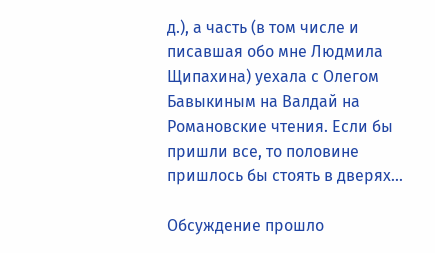д.), а часть (в том числе и писавшая обо мне Людмила Щипахина) уехала с Олегом Бавыкиным на Валдай на Романовские чтения. Если бы пришли все, то половине пришлось бы стоять в дверях...

Обсуждение прошло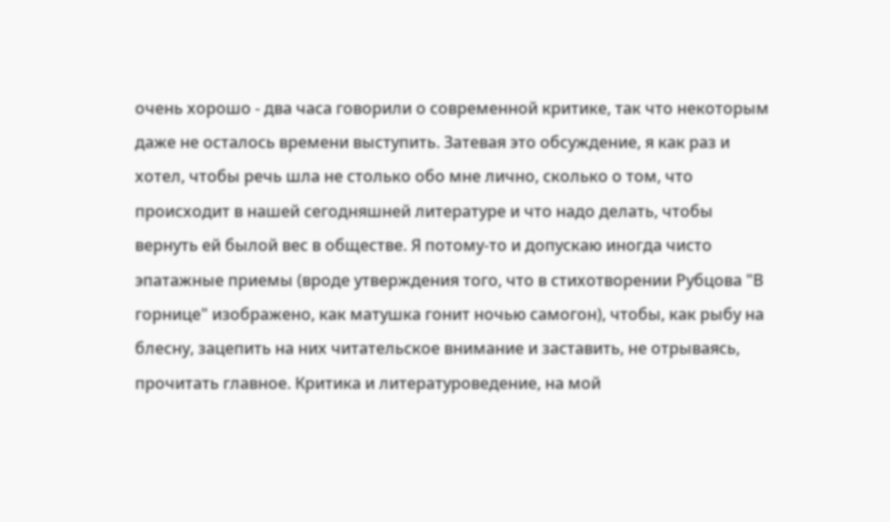очень хорошо - два часа говорили о современной критике, так что некоторым даже не осталось времени выступить. Затевая это обсуждение, я как раз и хотел, чтобы речь шла не столько обо мне лично, сколько о том, что происходит в нашей сегодняшней литературе и что надо делать, чтобы вернуть ей былой вес в обществе. Я потому-то и допускаю иногда чисто эпатажные приемы (вроде утверждения того, что в стихотворении Рубцова "В горнице" изображено, как матушка гонит ночью самогон), чтобы, как рыбу на блесну, зацепить на них читательское внимание и заставить, не отрываясь, прочитать главное. Критика и литературоведение, на мой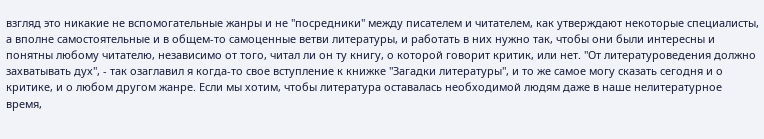взгляд это никакие не вспомогательные жанры и не "посредники" между писателем и читателем, как утверждают некоторые специалисты, а вполне самостоятельные и в общем-то самоценные ветви литературы, и работать в них нужно так, чтобы они были интересны и понятны любому читателю, независимо от того, читал ли он ту книгу, о которой говорит критик, или нет. "От литературоведения должно захватывать дух", - так озаглавил я когда-то свое вступление к книжке "Загадки литературы", и то же самое могу сказать сегодня и о критике, и о любом другом жанре. Если мы хотим, чтобы литература оставалась необходимой людям даже в наше нелитературное время,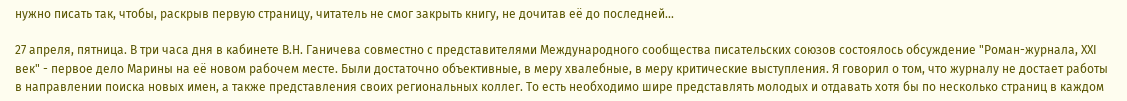нужно писать так, чтобы, раскрыв первую страницу, читатель не смог закрыть книгу, не дочитав её до последней...

27 апреля, пятница. В три часа дня в кабинете В.Н. Ганичева совместно с представителями Международного сообщества писательских союзов состоялось обсуждение "Роман-журнала, ХХI век" - первое дело Марины на её новом рабочем месте. Были достаточно объективные, в меру хвалебные, в меру критические выступления. Я говорил о том, что журналу не достает работы в направлении поиска новых имен, а также представления своих региональных коллег. То есть необходимо шире представлять молодых и отдавать хотя бы по несколько страниц в каждом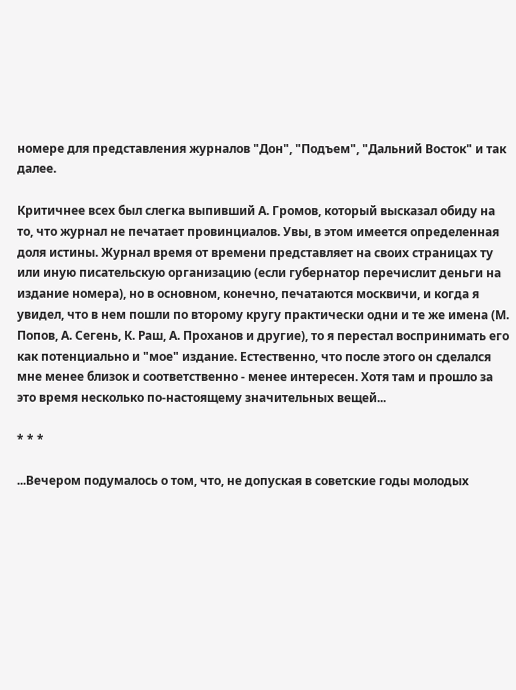номере для представления журналов "Дон", "Подъем", "Дальний Восток" и так далее.

Критичнее всех был слегка выпивший А. Громов, который высказал обиду на то, что журнал не печатает провинциалов. Увы, в этом имеется определенная доля истины. Журнал время от времени представляет на своих страницах ту или иную писательскую организацию (если губернатор перечислит деньги на издание номера), но в основном, конечно, печатаются москвичи, и когда я увидел, что в нем пошли по второму кругу практически одни и те же имена (М. Попов, А. Сегень, К. Раш, А. Проханов и другие), то я перестал воспринимать его как потенциально и "мое" издание. Естественно, что после этого он сделался мне менее близок и соответственно - менее интересен. Хотя там и прошло за это время несколько по-настоящему значительных вещей...

* * *

...Вечером подумалось о том, что, не допуская в советские годы молодых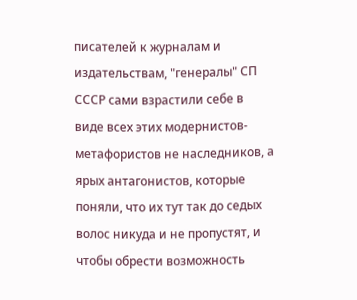писателей к журналам и издательствам, "генералы" СП СССР сами взрастили себе в виде всех этих модернистов-метафористов не наследников, а ярых антагонистов, которые поняли, что их тут так до седых волос никуда и не пропустят, и чтобы обрести возможность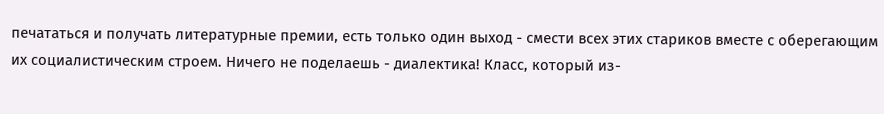печататься и получать литературные премии, есть только один выход - смести всех этих стариков вместе с оберегающим их социалистическим строем. Ничего не поделаешь - диалектика! Класс, который из-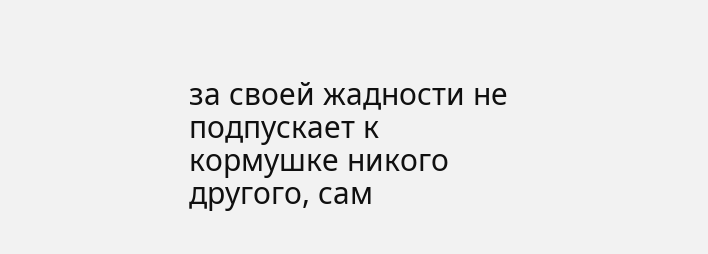за своей жадности не подпускает к кормушке никого другого, сам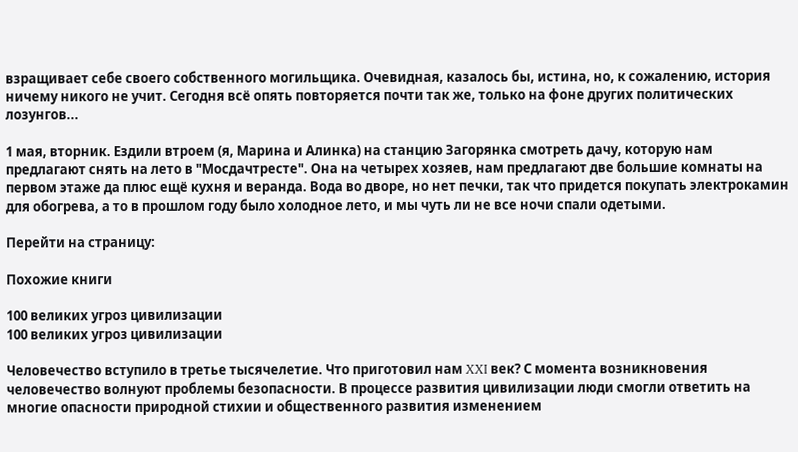взращивает себе своего собственного могильщика. Очевидная, казалось бы, истина, но, к сожалению, история ничему никого не учит. Сегодня всё опять повторяется почти так же, только на фоне других политических лозунгов...

1 мая, вторник. Ездили втроем (я, Марина и Алинка) на станцию Загорянка смотреть дачу, которую нам предлагают снять на лето в "Мосдачтресте". Она на четырех хозяев, нам предлагают две большие комнаты на первом этаже да плюс ещё кухня и веранда. Вода во дворе, но нет печки, так что придется покупать электрокамин для обогрева, а то в прошлом году было холодное лето, и мы чуть ли не все ночи спали одетыми.

Перейти на страницу:

Похожие книги

100 великих угроз цивилизации
100 великих угроз цивилизации

Человечество вступило в третье тысячелетие. Что приготовил нам XXI век? С момента возникновения человечество волнуют проблемы безопасности. В процессе развития цивилизации люди смогли ответить на многие опасности природной стихии и общественного развития изменением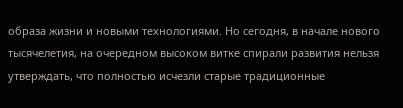образа жизни и новыми технологиями. Но сегодня, в начале нового тысячелетия, на очередном высоком витке спирали развития нельзя утверждать, что полностью исчезли старые традиционные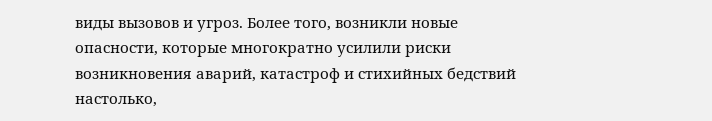виды вызовов и угроз. Более того, возникли новые опасности, которые многократно усилили риски возникновения аварий, катастроф и стихийных бедствий настолько,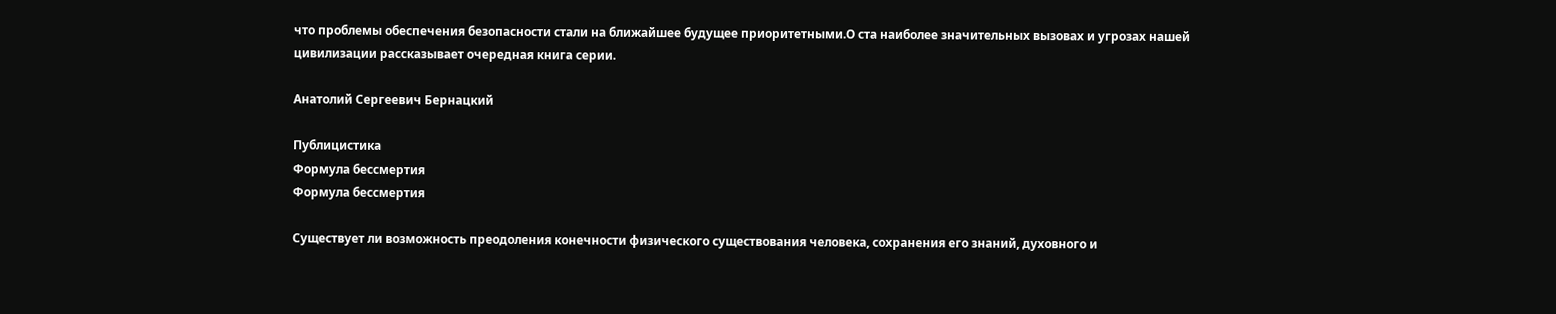что проблемы обеспечения безопасности стали на ближайшее будущее приоритетными.О ста наиболее значительных вызовах и угрозах нашей цивилизации рассказывает очередная книга серии.

Анатолий Сергеевич Бернацкий

Публицистика
Формула бессмертия
Формула бессмертия

Существует ли возможность преодоления конечности физического существования человека, сохранения его знаний, духовного и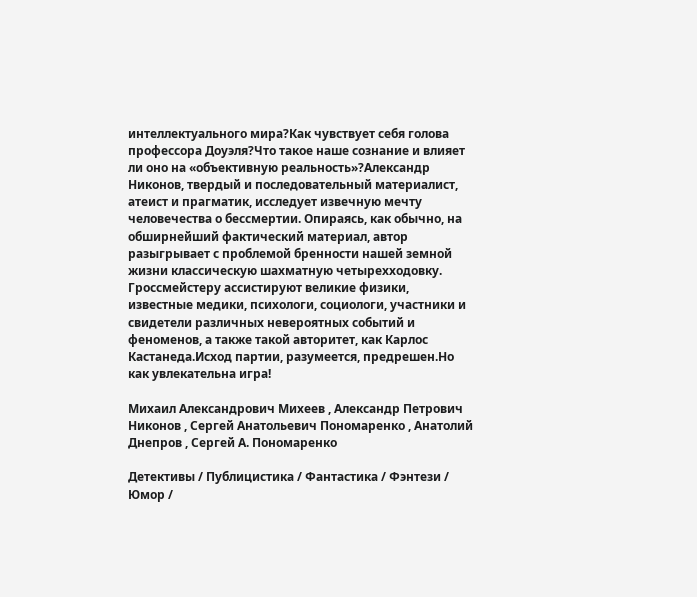интеллектуального мира?Как чувствует себя голова профессора Доуэля?Что такое наше сознание и влияет ли оно на «объективную реальность»?Александр Никонов, твердый и последовательный материалист, атеист и прагматик, исследует извечную мечту человечества о бессмертии. Опираясь, как обычно, на обширнейший фактический материал, автор разыгрывает с проблемой бренности нашей земной жизни классическую шахматную четырехходовку. Гроссмейстеру ассистируют великие физики, известные медики, психологи, социологи, участники и свидетели различных невероятных событий и феноменов, а также такой авторитет, как Карлос Кастанеда.Исход партии, разумеется, предрешен.Но как увлекательна игра!

Михаил Александрович Михеев , Александр Петрович Никонов , Сергей Анатольевич Пономаренко , Анатолий Днепров , Сергей А. Пономаренко

Детективы / Публицистика / Фантастика / Фэнтези / Юмор /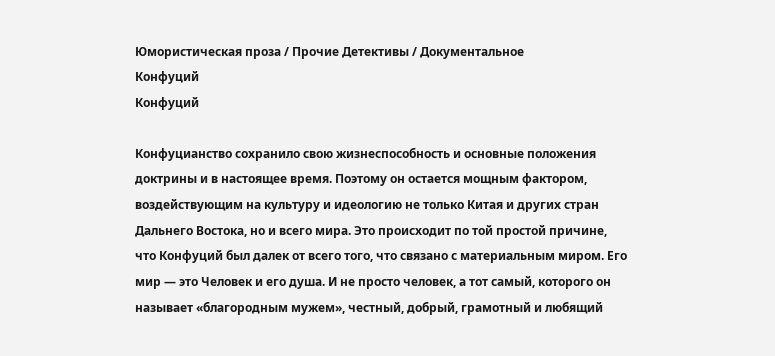Юмористическая проза / Прочие Детективы / Документальное
Конфуций
Конфуций

Конфуцианство сохранило свою жизнеспособность и основные положения доктрины и в настоящее время. Поэтому он остается мощным фактором, воздействующим на культуру и идеологию не только Китая и других стран Дальнего Востока, но и всего мира. Это происходит по той простой причине, что Конфуций был далек от всего того, что связано с материальным миром. Его мир — это Человек и его душа. И не просто человек, а тот самый, которого он называет «благородным мужем», честный, добрый, грамотный и любящий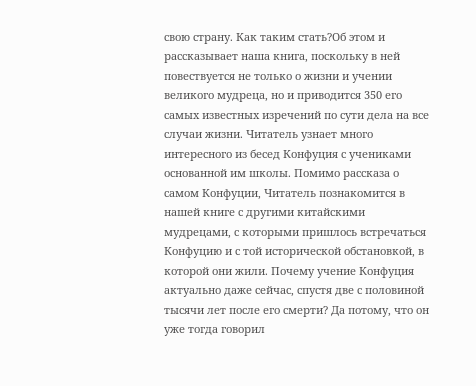свою страну. Как таким стать?Об этом и рассказывает наша книга, поскольку в ней повествуется не только о жизни и учении великого мудреца, но и приводится 350 его самых известных изречений по сути дела на все случаи жизни. Читатель узнает много интересного из бесед Конфуция с учениками основанной им школы. Помимо рассказа о самом Конфуции, Читатель познакомится в нашей книге с другими китайскими мудрецами, с которыми пришлось встречаться Конфуцию и с той исторической обстановкой, в которой они жили. Почему учение Конфуция актуально даже сейчас, спустя две с половиной тысячи лет после его смерти? Да потому, что он уже тогда говорил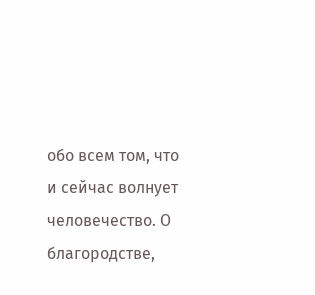обо всем том, что и сейчас волнует человечество. О благородстве,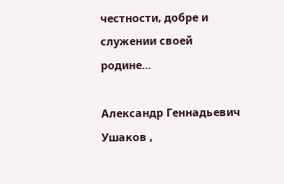честности, добре и служении своей родине…

Александр Геннадьевич Ушаков ,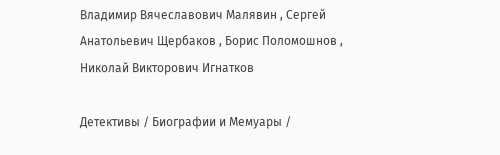Владимир Вячеславович Малявин , Сергей Анатольевич Щербаков , Борис Поломошнов , Николай Викторович Игнатков

Детективы / Биографии и Мемуары /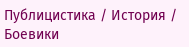Публицистика / История / Боевики